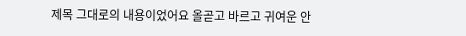제목 그대로의 내용이었어요 올곧고 바르고 귀여운 안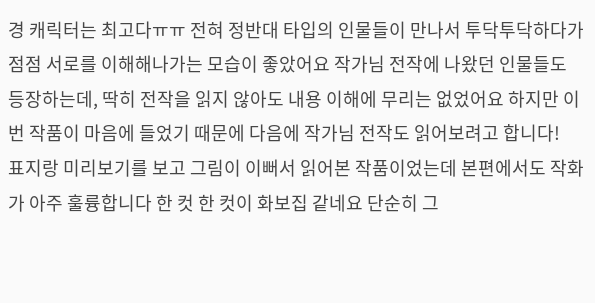경 캐릭터는 최고다ㅠㅠ 전혀 정반대 타입의 인물들이 만나서 투닥투닥하다가 점점 서로를 이해해나가는 모습이 좋았어요 작가님 전작에 나왔던 인물들도 등장하는데, 딱히 전작을 읽지 않아도 내용 이해에 무리는 없었어요 하지만 이번 작품이 마음에 들었기 때문에 다음에 작가님 전작도 읽어보려고 합니다!
표지랑 미리보기를 보고 그림이 이뻐서 읽어본 작품이었는데 본편에서도 작화가 아주 훌륭합니다 한 컷 한 컷이 화보집 같네요 단순히 그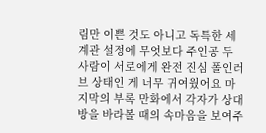림만 이쁜 것도 아니고 독특한 세계관 설정에 무엇보다 주인공 두 사람이 서로에게 완전 진심 폴인러브 상태인 게 너무 귀여웠어요 마지막의 부록 만화에서 각자가 상대방을 바라볼 때의 속마음을 보여주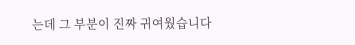는데 그 부분이 진짜 귀여웠습니다